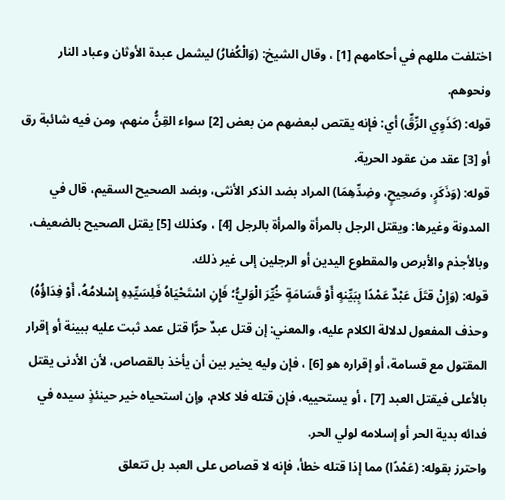اختلفت مللهم في أحكامهم [1] ، وقال الشيخ: (وَالْكُفارُ) ليشمل عبدة الأوثان وعباد النار ونحوهم.
قوله: (كَذَوِي الرِّقِّ) أي: فإنه يقتص لبعضهم من بعض [2] سواء القِنُّ منهم، ومن فيه شائبة رق أو [3] عقد من عقود الحرية.
قوله: (وَذَكَرٍ، وصَحِيحٍ، وضِدِّهِمَا) المراد بضد الذكر الأنثى، وبضد الصحيح السقيم، قال في المدونة وغيرها: ويقتل الرجل بالمرأة والمرأة بالرجل [4] ، وكذلك [5] يقتل الصحيح بالضعيف، وبالأجذم والأبرص والمقطوع اليدين أو الرجلين إلى غير ذلك.
قوله: (وَإِنْ قتَلَ عَبْدٌ عَمْدًا بِبَيِّنهٍ أَوْ قَسَامَةٍ خُيِّرَ الْوَليُّ؛ فَإِنِ اسْتَحْيَاهُ فَلِسَيِّدِهِ إِسْلامُهُ، أَوْ فِدَاؤُهُ) وحذف المفعول لدلالة الكلام عليه، والمعني: إن قتل عبدٌ حرًّا قتل عمد ثبت عليه ببينة أو إقرار المقتول مع قسامة، أو إقراره هو [6] ، فإن وليه يخير بين أن يأخذ بالقصاص، لأن الأدنى يقتل بالأعلى فيقتل العبد [7] ، أو يستحييه، فإن قتله فلا كلام، وإن استحياه خير حينئذٍ سيده في فدائه بدية الحر أو إسلامه لولي الحر.
واحترز بقوله: (عَمْدًا) مما إذا قتله خطأ، فإنه لا قصاص على العبد بل تتعلق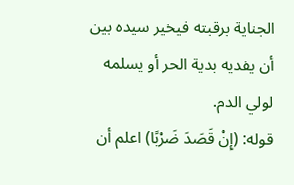الجناية برقبته فيخير سيده بين أن يفديه بدية الحر أو يسلمه لولي الدم.
قوله: (إِنْ قَصَدَ ضَرْبًا) اعلم أن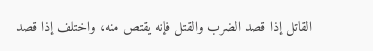القاتل إذا قصد الضرب والقتل فإنه يقتص منه، واختلف إذا قصد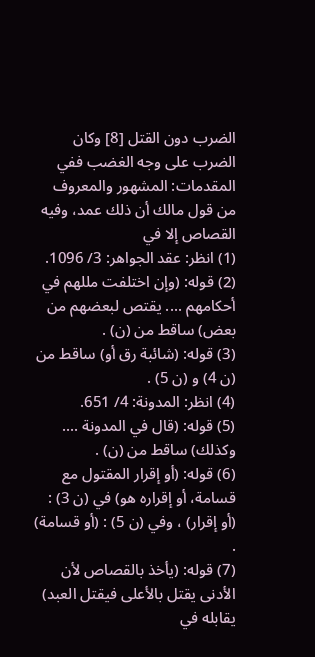الضرب دون القتل [8] وكان الضرب على وجه الغضب ففي المقدمات: المشهور والمعروف من قول مالك أن ذلك عمد، وفيه القصاص إلا في
(1) انظر: عقد الجواهر: 3/ 1096.
(2) قوله: (وإن اختلفت مللهم في أحكامهم .... يقتص لبعضهم من بعض) ساقط من (ن) .
(3) قوله: (شائبة رق أو) ساقط من (ن 4) و (ن 5) .
(4) انظر: المدونة: 4/ 651.
(5) قوله: (قال في المدونة .... وكذلك) ساقط من (ن) .
(6) قوله: (أو إقرار المقتول مع قسامة، أو إقراره هو) في (ن 3) : (أو إقرار) ، وفي (ن 5) : (أو قسامة) .
(7) قوله: (يأخذ بالقصاص لأن الأدنى يقتل بالأعلى فيقتل العبد) يقابله في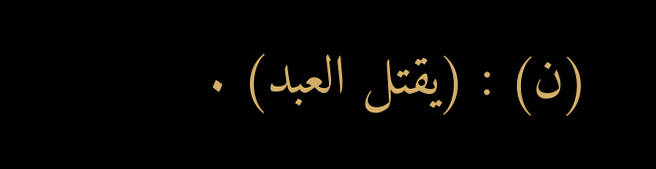(ن) : (يقتل العبد) .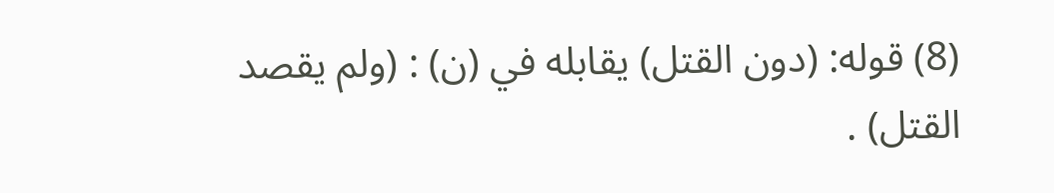(8) قوله: (دون القتل) يقابله في (ن) : (ولم يقصد القتل) .